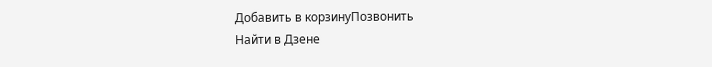Добавить в корзинуПозвонить
Найти в Дзене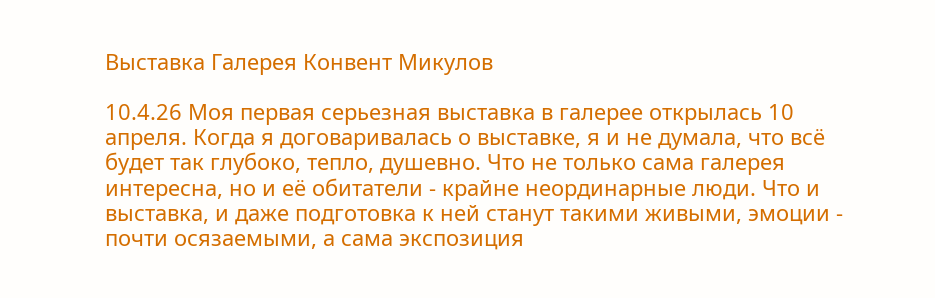Выставка Галерея Конвент Микулов

10.4.26 Моя первая серьезная выставка в галерее открылась 10 апреля. Когда я договаривалась о выставке, я и не думала, что всё будет так глубоко, тепло, душевно. Что не только сама галерея интересна, но и её обитатели - крайне неординарные люди. Что и выставка, и даже подготовка к ней станут такими живыми, эмоции - почти осязаемыми, а сама экспозиция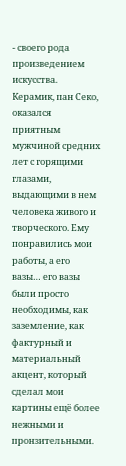- своего рода произведением искусства. Керамик, пан Секо, оказался приятным мужчиной средних лет с горящими глазами, выдающими в нем человека живого и творческого. Ему понравились мои работы, а его вазы… его вазы были просто необходимы, как заземление, как фактурный и материальный акцент, который сделал мои картины ещё более нежными и пронзительными.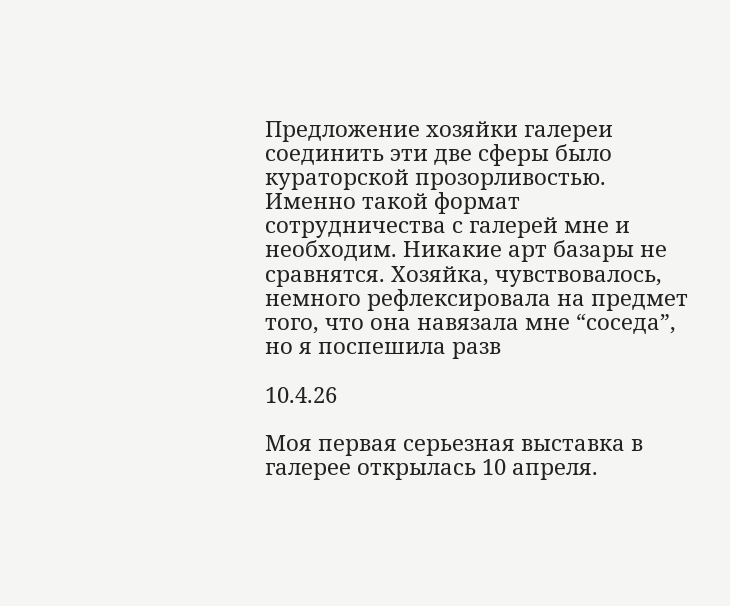Предложение хозяйки галереи соединить эти две сферы было кураторской прозорливостью. Именно такой формат сотрудничества с галерей мне и необходим. Никакие арт базары не сравнятся. Хозяйка, чувствовалось, немного рефлексировала на предмет того, что она навязала мне “соседа”, но я поспешила разв

10.4.26

Моя первая серьезная выставка в галерее открылась 10 апреля.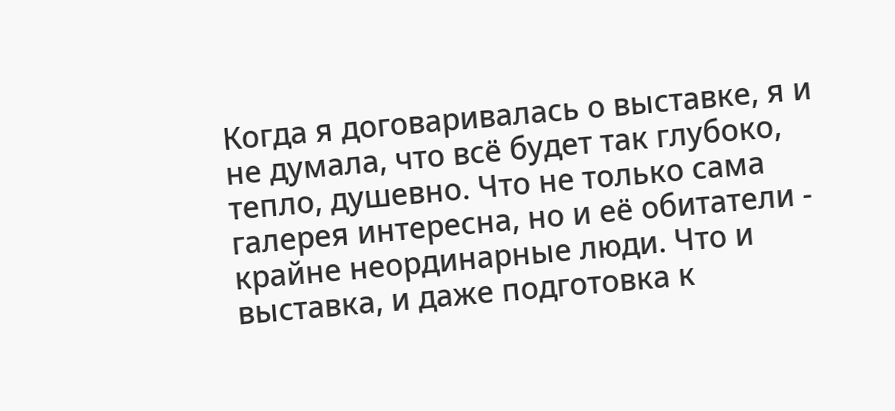Когда я договаривалась о выставке, я и не думала, что всё будет так глубоко, тепло, душевно. Что не только сама галерея интересна, но и её обитатели - крайне неординарные люди. Что и выставка, и даже подготовка к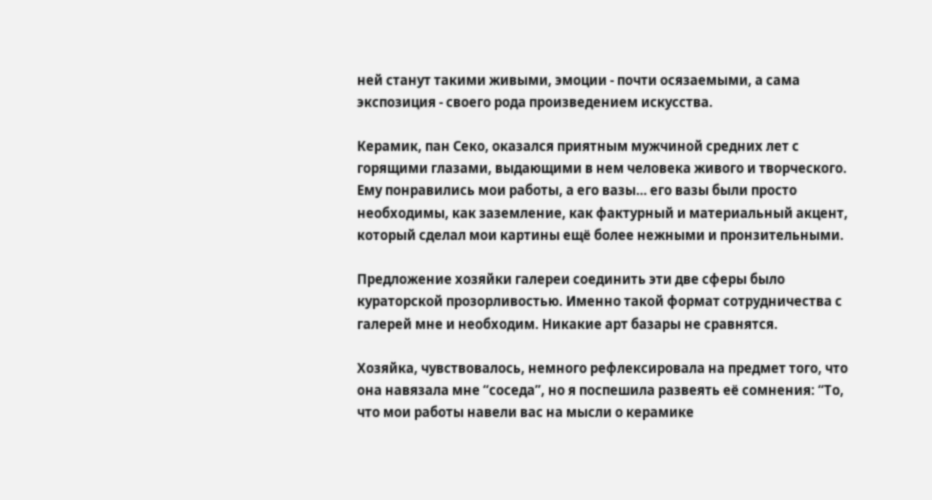ней станут такими живыми, эмоции - почти осязаемыми, а сама экспозиция - своего рода произведением искусства.

Керамик, пан Секо, оказался приятным мужчиной средних лет с горящими глазами, выдающими в нем человека живого и творческого. Ему понравились мои работы, а его вазы… его вазы были просто необходимы, как заземление, как фактурный и материальный акцент, который сделал мои картины ещё более нежными и пронзительными.

Предложение хозяйки галереи соединить эти две сферы было кураторской прозорливостью. Именно такой формат сотрудничества с галерей мне и необходим. Никакие арт базары не сравнятся.

Хозяйка, чувствовалось, немного рефлексировала на предмет того, что она навязала мне “соседа”, но я поспешила развеять её сомнения: “То, что мои работы навели вас на мысли о керамике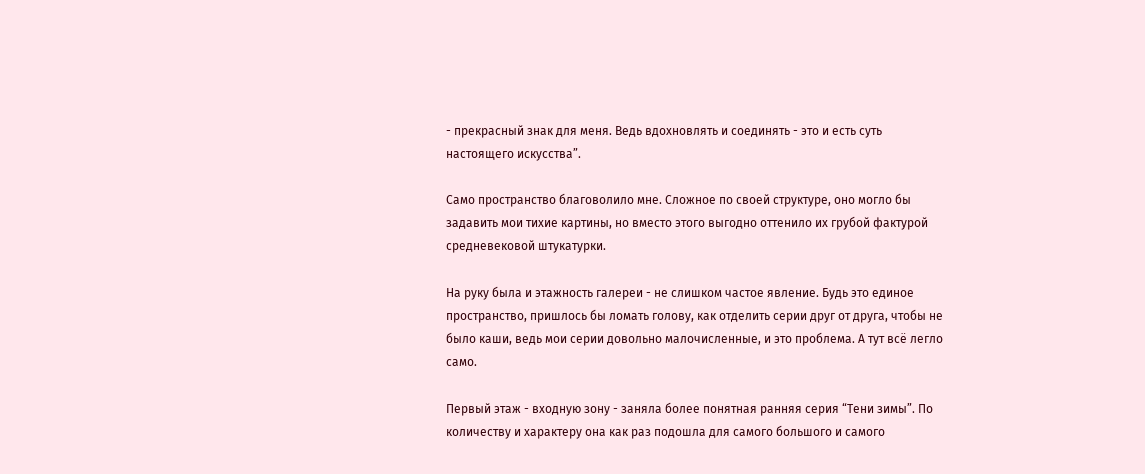- прекрасный знак для меня. Ведь вдохновлять и соединять - это и есть суть настоящего искусства”.

Само пространство благоволило мне. Сложное по своей структуре, оно могло бы задавить мои тихие картины, но вместо этого выгодно оттенило их грубой фактурой средневековой штукатурки.

На руку была и этажность галереи - не слишком частое явление. Будь это единое пространство, пришлось бы ломать голову, как отделить серии друг от друга, чтобы не было каши, ведь мои серии довольно малочисленные, и это проблема. А тут всё легло само.

Первый этаж - входную зону - заняла более понятная ранняя серия “Тени зимы”. По количеству и характеру она как раз подошла для самого большого и самого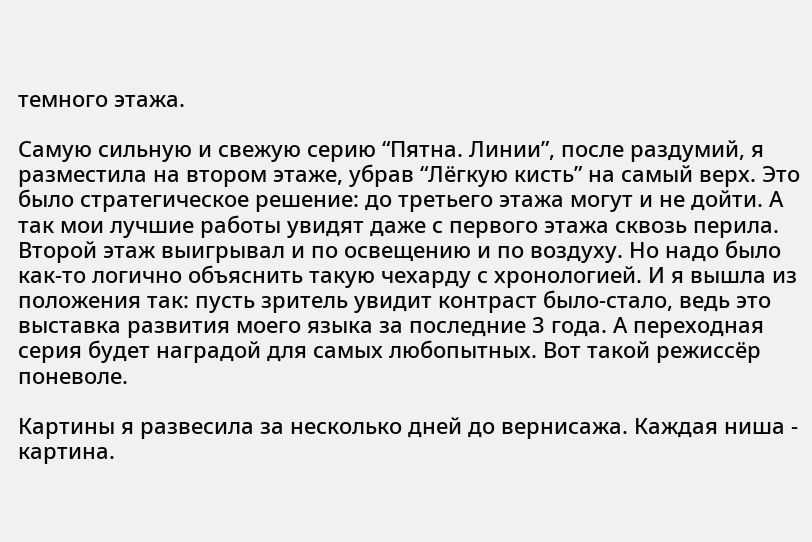темного этажа.

Самую сильную и свежую серию “Пятна. Линии”, после раздумий, я разместила на втором этаже, убрав “Лёгкую кисть” на самый верх. Это было стратегическое решение: до третьего этажа могут и не дойти. А так мои лучшие работы увидят даже с первого этажа сквозь перила. Второй этаж выигрывал и по освещению и по воздуху. Но надо было как-то логично объяснить такую чехарду с хронологией. И я вышла из положения так: пусть зритель увидит контраст было-стало, ведь это выставка развития моего языка за последние 3 года. А переходная серия будет наградой для самых любопытных. Вот такой режиссёр поневоле.

Картины я развесила за несколько дней до вернисажа. Каждая ниша - картина.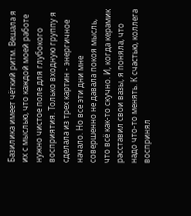Базилика имеет чёткий ритм. Вешала я их с мыслью, что каждой моей работе нужно чистое поле для глубокого восприятия. Только входную группу я сделала из трех картин - энергичное начало. Но все эти дни мне совершенно не давала покоя мысль, что всё как-то скучно. И, когда керамик расставил свои вазы, я поняла, что надо что-то менять. К счастью, коллега воспринял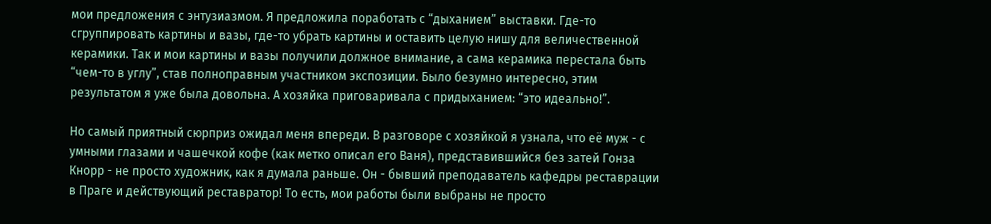мои предложения с энтузиазмом. Я предложила поработать с “дыханием” выставки. Где-то сгруппировать картины и вазы, где-то убрать картины и оставить целую нишу для величественной керамики. Так и мои картины и вазы получили должное внимание, а сама керамика перестала быть “чем-то в углу”, став полноправным участником экспозиции. Было безумно интересно, этим результатом я уже была довольна. А хозяйка приговаривала с придыханием: “это идеально!”.

Но самый приятный сюрприз ожидал меня впереди. В разговоре с хозяйкой я узнала, что её муж - с умными глазами и чашечкой кофе (как метко описал его Ваня), представившийся без затей Гонза Кнорр - не просто художник, как я думала раньше. Он - бывший преподаватель кафедры реставрации в Праге и действующий реставратор! То есть, мои работы были выбраны не просто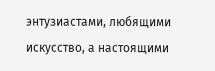энтузиастами, любящими искусство, а настоящими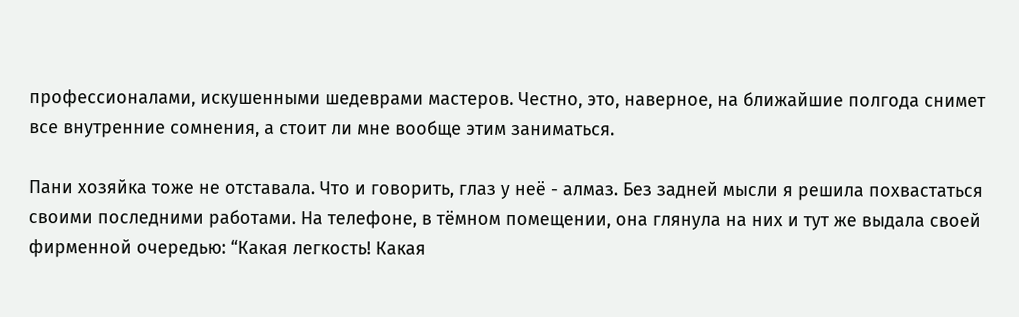профессионалами, искушенными шедеврами мастеров. Честно, это, наверное, на ближайшие полгода снимет все внутренние сомнения, а стоит ли мне вообще этим заниматься.

Пани хозяйка тоже не отставала. Что и говорить, глаз у неё - алмаз. Без задней мысли я решила похвастаться своими последними работами. На телефоне, в тёмном помещении, она глянула на них и тут же выдала своей фирменной очередью: “Какая легкость! Какая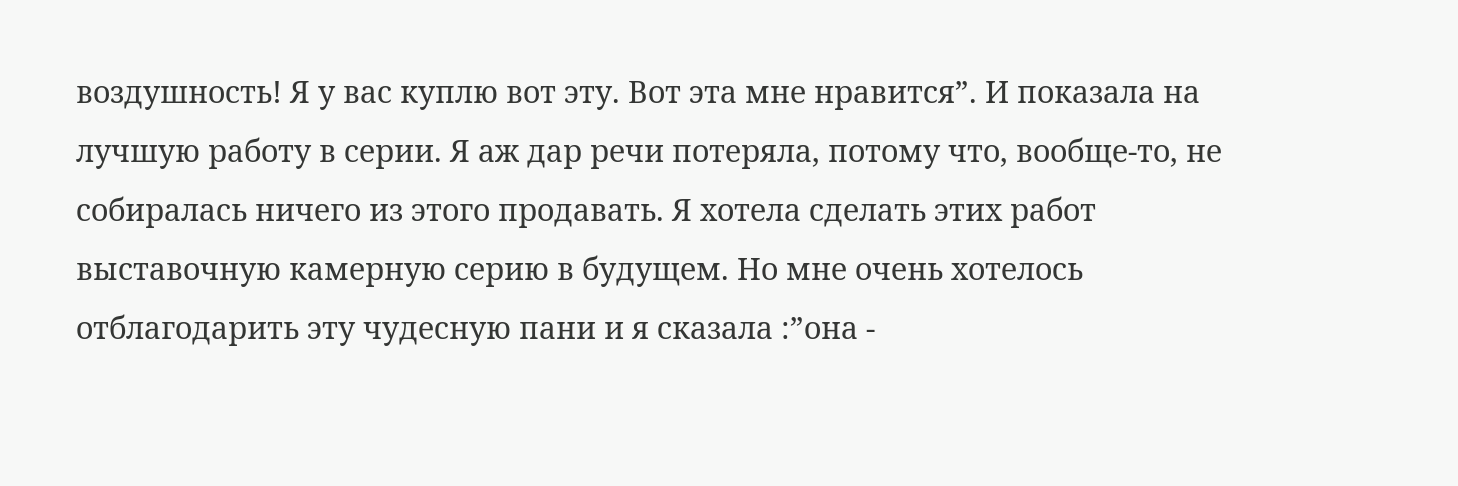воздушность! Я у вас куплю вот эту. Вот эта мне нравится”. И показала на лучшую работу в серии. Я аж дар речи потеряла, потому что, вообще-то, не собиралась ничего из этого продавать. Я хотела сделать этих работ выставочную камерную серию в будущем. Но мне очень хотелось отблагодарить эту чудесную пани и я сказала :”она -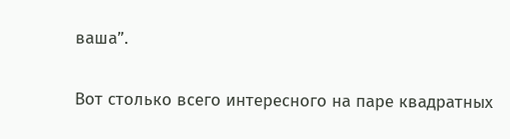ваша”.

Вот столько всего интересного на паре квадратных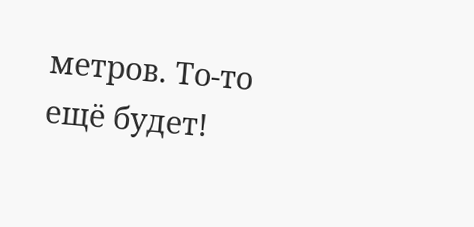метров. То-то ещё будет!